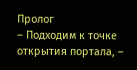Пролог
– Подходим к точке открытия портала, –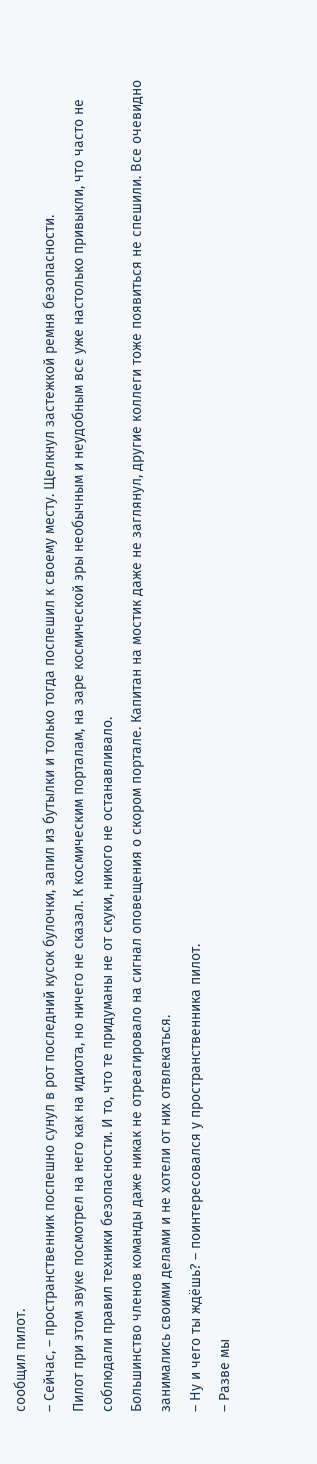сообщил пилот.
– Сейчас, – пространственник поспешно сунул в рот последний кусок булочки, запил из бутылки и только тогда поспешил к своему месту. Щелкнул застежкой ремня безопасности.
Пилот при этом звуке посмотрел на него как на идиота, но ничего не сказал. К космическим порталам, на заре космической эры необычным и неудобным все уже настолько привыкли, что часто не соблюдали правил техники безопасности. И то, что те придуманы не от скуки, никого не останавливало.
Большинство членов команды даже никак не отреагировало на сигнал оповещения о скором портале. Капитан на мостик даже не заглянул, другие коллеги тоже появиться не спешили. Все очевидно занимались своими делами и не хотели от них отвлекаться.
– Ну и чего ты ждёшь? – поинтересовался у пространственника пилот.
– Разве мы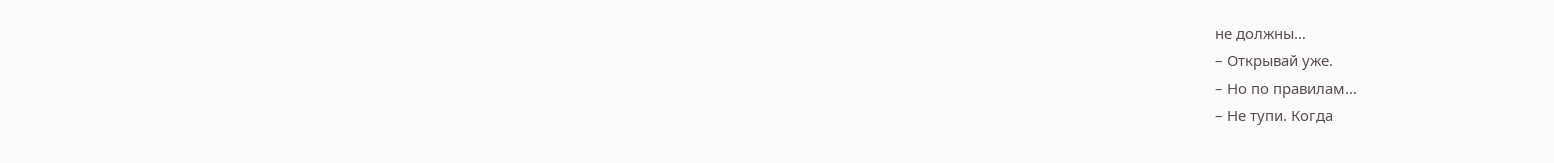не должны…
– Открывай уже.
– Но по правилам…
– Не тупи. Когда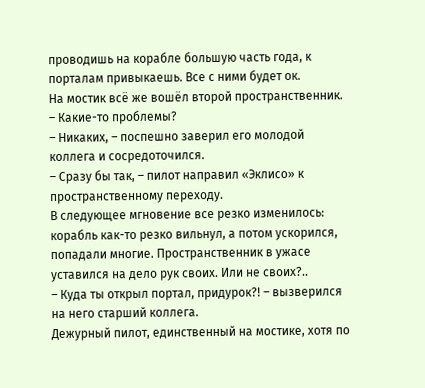проводишь на корабле большую часть года, к порталам привыкаешь. Все с ними будет ок.
На мостик всё же вошёл второй пространственник.
– Какие-то проблемы?
– Никаких, – поспешно заверил его молодой коллега и сосредоточился.
– Сразу бы так, – пилот направил «Эклисо» к пространственному переходу.
В следующее мгновение все резко изменилось: корабль как-то резко вильнул, а потом ускорился, попадали многие. Пространственник в ужасе уставился на дело рук своих. Или не своих?..
– Куда ты открыл портал, придурок?! – вызверился на него старший коллега.
Дежурный пилот, единственный на мостике, хотя по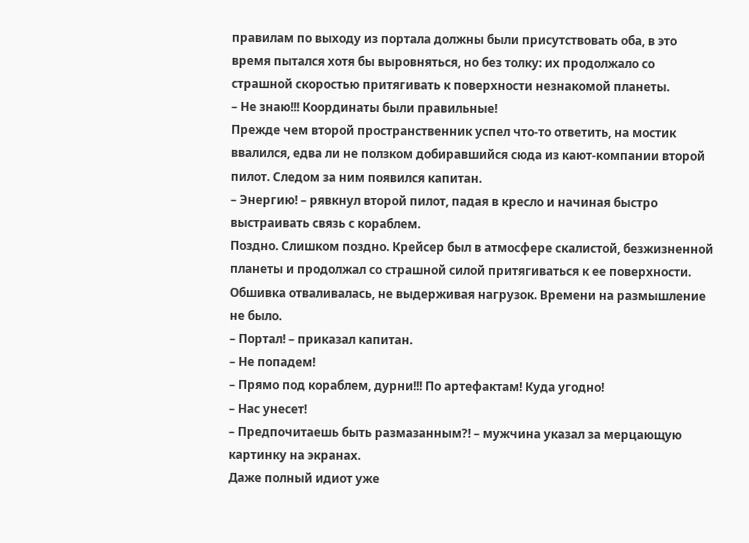правилам по выходу из портала должны были присутствовать оба, в это время пытался хотя бы выровняться, но без толку: их продолжало со страшной скоростью притягивать к поверхности незнакомой планеты.
– Не знаю!!! Координаты были правильные!
Прежде чем второй пространственник успел что-то ответить, на мостик ввалился, едва ли не ползком добиравшийся сюда из кают-компании второй пилот. Следом за ним появился капитан.
– Энергию! – рявкнул второй пилот, падая в кресло и начиная быстро выстраивать связь с кораблем.
Поздно. Слишком поздно. Крейсер был в атмосфере скалистой, безжизненной планеты и продолжал со страшной силой притягиваться к ее поверхности. Обшивка отваливалась, не выдерживая нагрузок. Времени на размышление не было.
– Портал! – приказал капитан.
– Не попадем!
– Прямо под кораблем, дурни!!! По артефактам! Куда угодно!
– Нас унесет!
– Предпочитаешь быть размазанным?! – мужчина указал за мерцающую картинку на экранах.
Даже полный идиот уже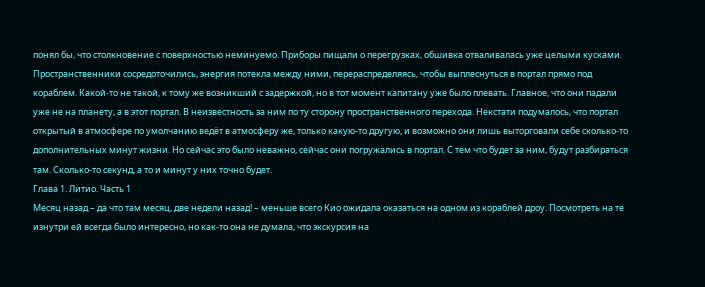понял бы, что столкновение с поверхностью неминуемо. Приборы пищали о перегрузках, обшивка отваливалась уже целыми кусками.
Пространственники сосредоточились, энергия потекла между ними, перераспределяясь, чтобы выплеснуться в портал прямо под кораблем. Какой-то не такой, к тому же возникший с задержкой, но в тот момент капитану уже было плевать. Главное, что они падали уже не на планету, а в этот портал. В неизвестность за ним по ту сторону пространственного перехода. Некстати подумалось, что портал открытый в атмосфере по умолчанию ведёт в атмосферу же, только какую-то другую, и возможно они лишь выторговали себе сколько-то дополнительных минут жизни. Но сейчас это было неважно, сейчас они погружались в портал. С тем что будет за ним, будут разбираться там. Сколько-то секунд, а то и минут у них точно будет.
Глава 1. Литио. Часть 1
Месяц назад – да что там месяц, две недели назад! – меньше всего Кио ожидала оказаться на одном из кораблей дроу. Посмотреть на те изнутри ей всегда было интересно, но как-то она не думала, что экскурсия на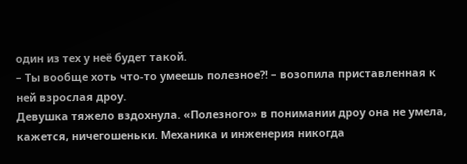один из тех у неё будет такой.
– Ты вообще хоть что-то умеешь полезное?! – возопила приставленная к ней взрослая дроу.
Девушка тяжело вздохнула. «Полезного» в понимании дроу она не умела, кажется, ничегошеньки. Механика и инженерия никогда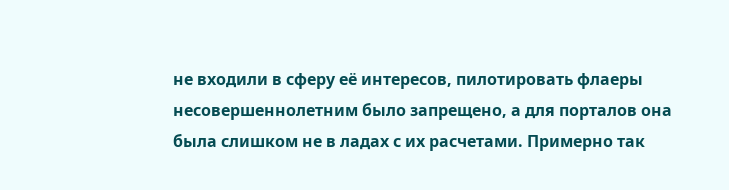не входили в сферу её интересов, пилотировать флаеры несовершеннолетним было запрещено, а для порталов она была слишком не в ладах с их расчетами. Примерно так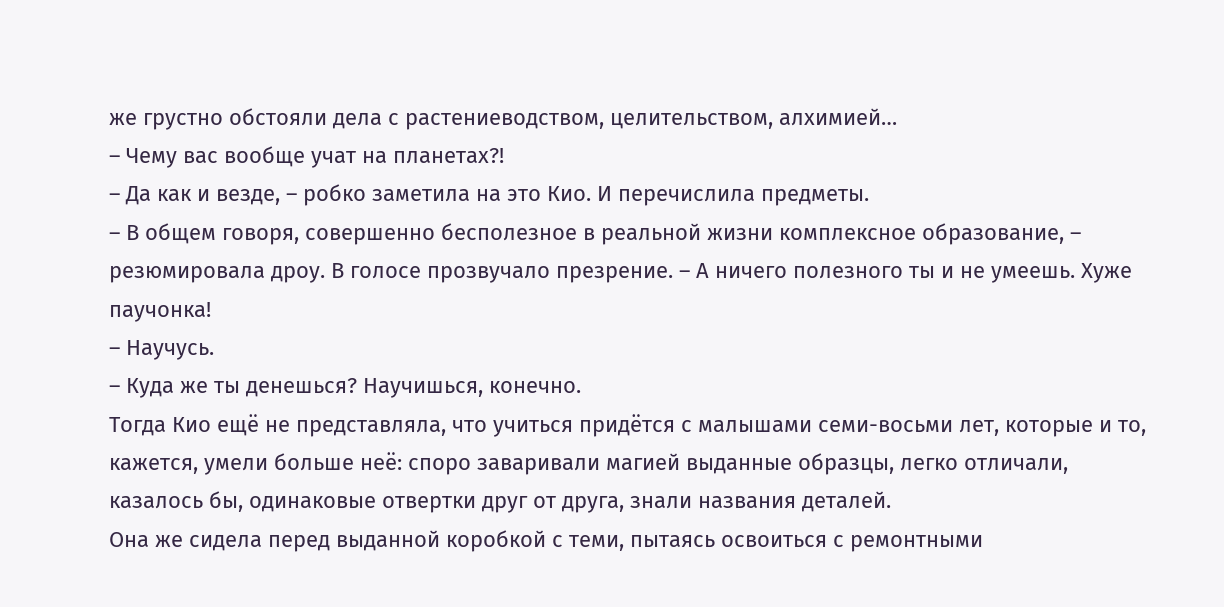же грустно обстояли дела с растениеводством, целительством, алхимией…
– Чему вас вообще учат на планетах?!
– Да как и везде, – робко заметила на это Кио. И перечислила предметы.
– В общем говоря, совершенно бесполезное в реальной жизни комплексное образование, – резюмировала дроу. В голосе прозвучало презрение. – А ничего полезного ты и не умеешь. Хуже паучонка!
– Научусь.
– Куда же ты денешься? Научишься, конечно.
Тогда Кио ещё не представляла, что учиться придётся с малышами семи-восьми лет, которые и то, кажется, умели больше неё: споро заваривали магией выданные образцы, легко отличали, казалось бы, одинаковые отвертки друг от друга, знали названия деталей.
Она же сидела перед выданной коробкой с теми, пытаясь освоиться с ремонтными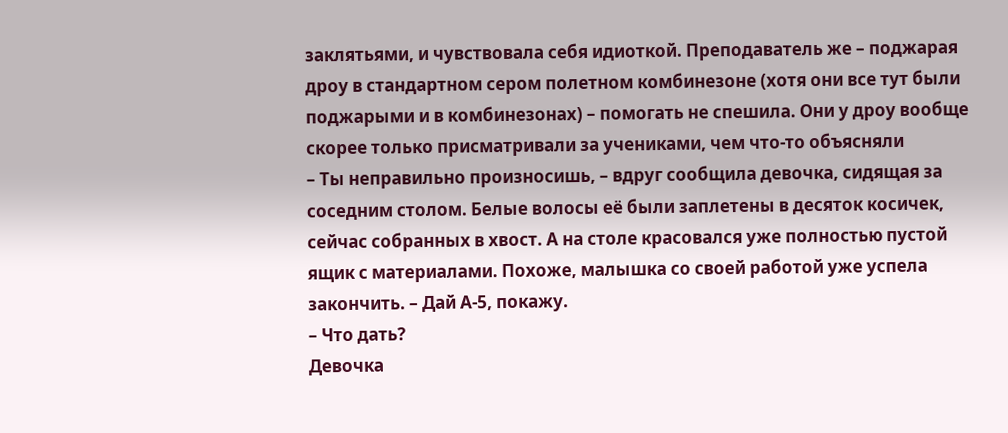заклятьями, и чувствовала себя идиоткой. Преподаватель же – поджарая дроу в стандартном сером полетном комбинезоне (хотя они все тут были поджарыми и в комбинезонах) – помогать не спешила. Они у дроу вообще скорее только присматривали за учениками, чем что-то объясняли
– Ты неправильно произносишь, – вдруг сообщила девочка, сидящая за соседним столом. Белые волосы её были заплетены в десяток косичек, сейчас собранных в хвост. А на столе красовался уже полностью пустой ящик с материалами. Похоже, малышка со своей работой уже успела закончить. – Дай А-5, покажу.
– Что дать?
Девочка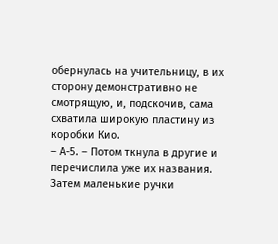обернулась на учительницу, в их сторону демонстративно не смотрящую, и, подскочив, сама схватила широкую пластину из коробки Кио.
– А-5. – Потом ткнула в другие и перечислила уже их названия. Затем маленькие ручки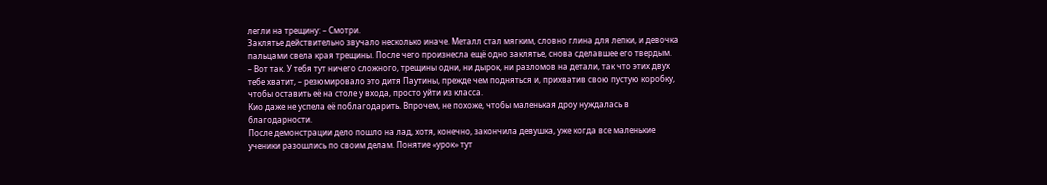легли на трещину: – Смотри.
Заклятье действительно звучало несколько иначе. Металл стал мягким, словно глина для лепки, и девочка пальцами свела края трещины. После чего произнесла ещё одно заклятье, снова сделавшее его твердым.
– Вот так. У тебя тут ничего сложного, трещины одни, ни дырок, ни разломов на детали, так что этих двух тебе хватит, – резюмировало это дитя Паутины, прежде чем подняться и, прихватив свою пустую коробку, чтобы оставить её на столе у входа, просто уйти из класса.
Кио даже не успела её поблагодарить. Впрочем, не похоже, чтобы маленькая дроу нуждалась в благодарности.
После демонстрации дело пошло на лад, хотя, конечно, закончила девушка, уже когда все маленькие ученики разошлись по своим делам. Понятие «урок» тут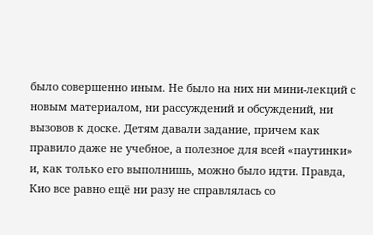было совершенно иным. Не было на них ни мини-лекций с новым материалом, ни рассуждений и обсуждений, ни вызовов к доске. Детям давали задание, причем как правило даже не учебное, а полезное для всей «паутинки» и, как только его выполнишь, можно было идти. Правда, Кио все равно ещё ни разу не справлялась со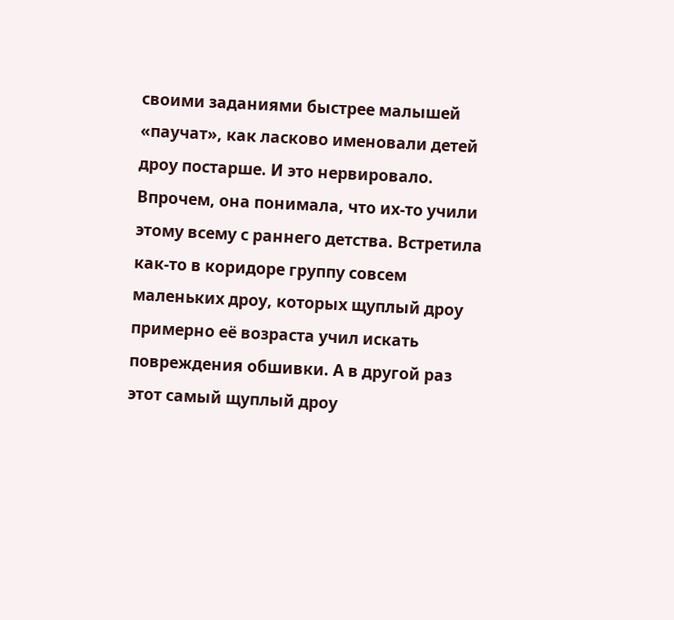своими заданиями быстрее малышей «паучат», как ласково именовали детей дроу постарше. И это нервировало.
Впрочем, она понимала, что их-то учили этому всему с раннего детства. Встретила как-то в коридоре группу совсем маленьких дроу, которых щуплый дроу примерно её возраста учил искать повреждения обшивки. А в другой раз этот самый щуплый дроу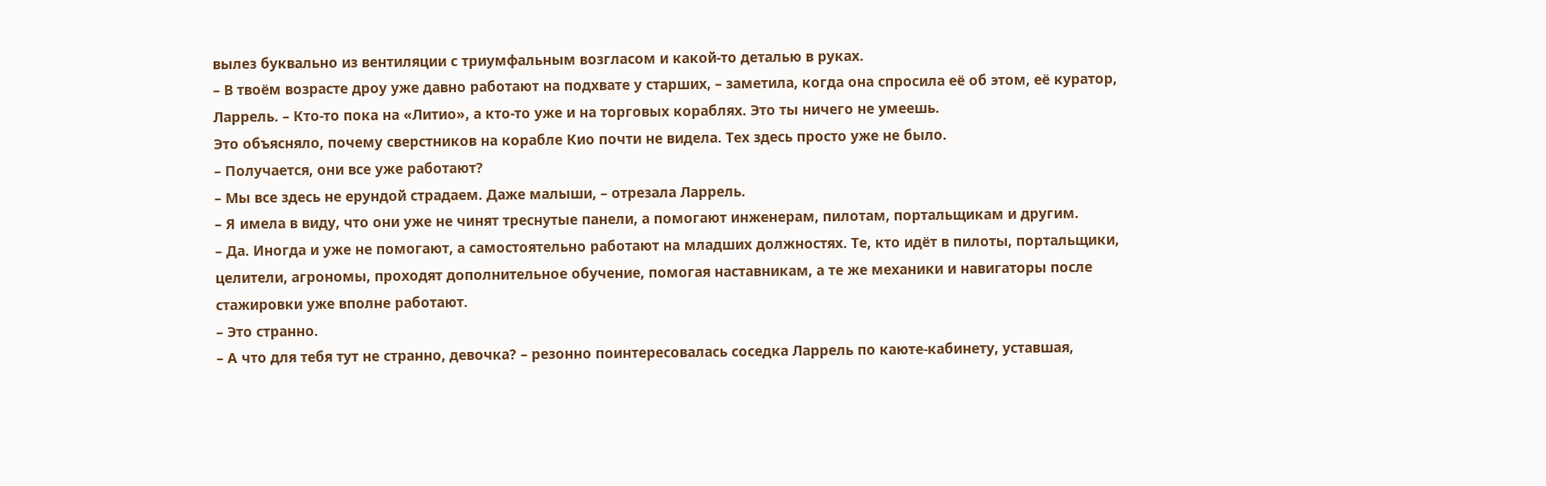вылез буквально из вентиляции с триумфальным возгласом и какой-то деталью в руках.
– В твоём возрасте дроу уже давно работают на подхвате у старших, – заметила, когда она спросила её об этом, её куратор, Ларрель. – Кто-то пока на «Литио», а кто-то уже и на торговых кораблях. Это ты ничего не умеешь.
Это объясняло, почему сверстников на корабле Кио почти не видела. Тех здесь просто уже не было.
– Получается, они все уже работают?
– Мы все здесь не ерундой страдаем. Даже малыши, – отрезала Ларрель.
– Я имела в виду, что они уже не чинят треснутые панели, а помогают инженерам, пилотам, портальщикам и другим.
– Да. Иногда и уже не помогают, а самостоятельно работают на младших должностях. Те, кто идёт в пилоты, портальщики, целители, агрономы, проходят дополнительное обучение, помогая наставникам, а те же механики и навигаторы после стажировки уже вполне работают.
– Это странно.
– А что для тебя тут не странно, девочка? – резонно поинтересовалась соседка Ларрель по каюте-кабинету, уставшая,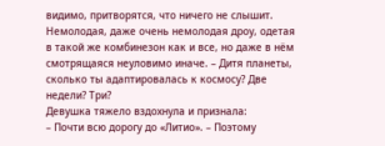видимо, притворятся, что ничего не слышит. Немолодая, даже очень немолодая дроу, одетая в такой же комбинезон как и все, но даже в нём смотрящаяся неуловимо иначе. – Дитя планеты, сколько ты адаптировалась к космосу? Две недели? Три?
Девушка тяжело вздохнула и признала:
– Почти всю дорогу до «Литио». – Поэтому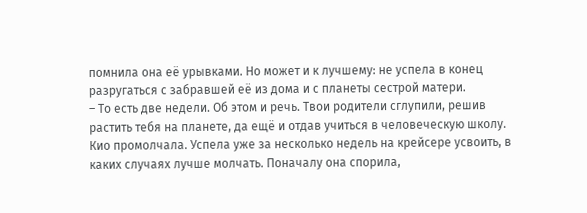помнила она её урывками. Но может и к лучшему: не успела в конец разругаться с забравшей её из дома и с планеты сестрой матери.
– То есть две недели. Об этом и речь. Твои родители сглупили, решив растить тебя на планете, да ещё и отдав учиться в человеческую школу.
Кио промолчала. Успела уже за несколько недель на крейсере усвоить, в каких случаях лучше молчать. Поначалу она спорила,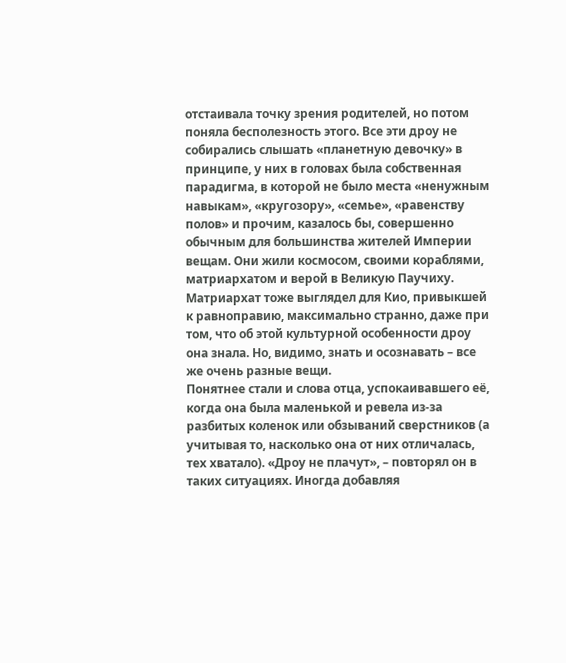отстаивала точку зрения родителей, но потом поняла бесполезность этого. Все эти дроу не собирались слышать «планетную девочку» в принципе, у них в головах была собственная парадигма, в которой не было места «ненужным навыкам», «кругозору», «семье», «равенству полов» и прочим, казалось бы, совершенно обычным для большинства жителей Империи вещам. Они жили космосом, своими кораблями, матриархатом и верой в Великую Паучиху.
Матриархат тоже выглядел для Кио, привыкшей к равноправию, максимально странно, даже при том, что об этой культурной особенности дроу она знала. Но, видимо, знать и осознавать – все же очень разные вещи.
Понятнее стали и слова отца, успокаивавшего её, когда она была маленькой и ревела из-за разбитых коленок или обзываний сверстников (а учитывая то, насколько она от них отличалась, тех хватало). «Дроу не плачут», – повторял он в таких ситуациях. Иногда добавляя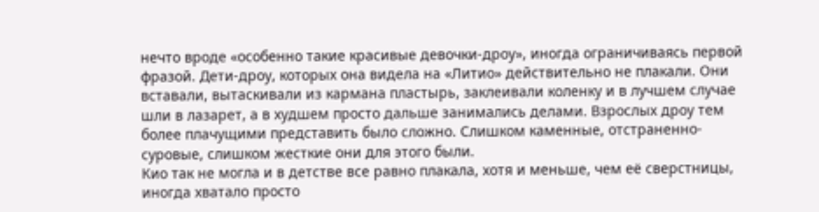нечто вроде «особенно такие красивые девочки-дроу», иногда ограничиваясь первой фразой. Дети-дроу, которых она видела на «Литио» действительно не плакали. Они вставали, вытаскивали из кармана пластырь, заклеивали коленку и в лучшем случае шли в лазарет, а в худшем просто дальше занимались делами. Взрослых дроу тем более плачущими представить было сложно. Слишком каменные, отстраненно-суровые, слишком жесткие они для этого были.
Кио так не могла и в детстве все равно плакала, хотя и меньше, чем её сверстницы, иногда хватало просто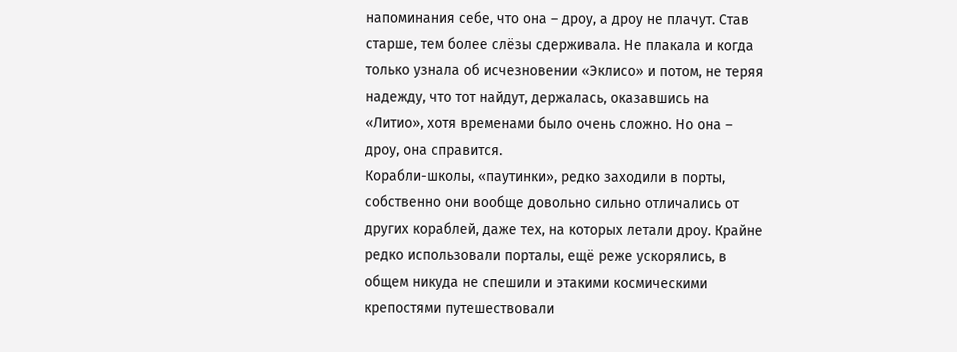напоминания себе, что она – дроу, а дроу не плачут. Став старше, тем более слёзы сдерживала. Не плакала и когда только узнала об исчезновении «Эклисо» и потом, не теряя надежду, что тот найдут, держалась, оказавшись на «Литио», хотя временами было очень сложно. Но она – дроу, она справится.
Корабли-школы, «паутинки», редко заходили в порты, собственно они вообще довольно сильно отличались от других кораблей, даже тех, на которых летали дроу. Крайне редко использовали порталы, ещё реже ускорялись, в общем никуда не спешили и этакими космическими крепостями путешествовали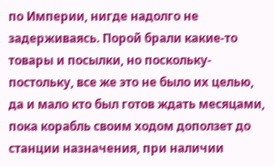по Империи, нигде надолго не задерживаясь. Порой брали какие-то товары и посылки, но поскольку-постольку, все же это не было их целью, да и мало кто был готов ждать месяцами, пока корабль своим ходом доползет до станции назначения, при наличии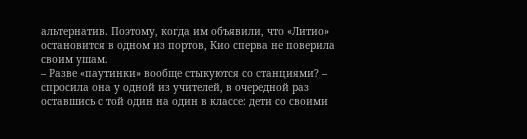альтернатив. Поэтому, когда им объявили, что «Литио» остановится в одном из портов, Кио сперва не поверила своим ушам.
– Разве «паутинки» вообще стыкуются со станциями? – спросила она у одной из учителей, в очередной раз оставшись с той один на один в классе: дети со своими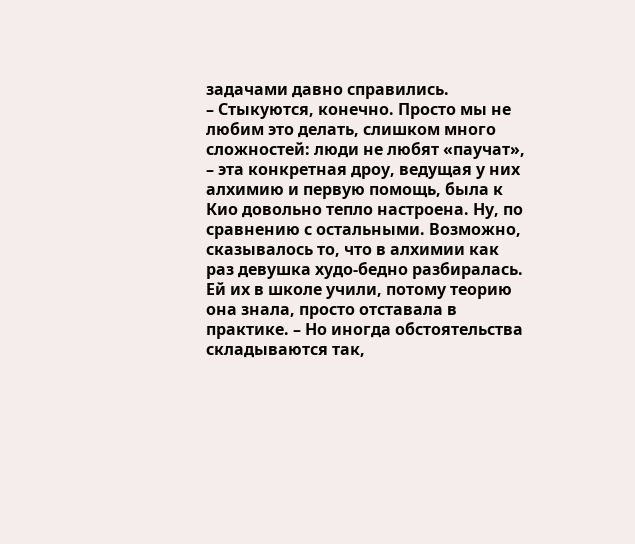задачами давно справились.
– Стыкуются, конечно. Просто мы не любим это делать, слишком много сложностей: люди не любят «паучат», – эта конкретная дроу, ведущая у них алхимию и первую помощь, была к Кио довольно тепло настроена. Ну, по сравнению с остальными. Возможно, сказывалось то, что в алхимии как раз девушка худо-бедно разбиралась. Ей их в школе учили, потому теорию она знала, просто отставала в практике. – Но иногда обстоятельства складываются так,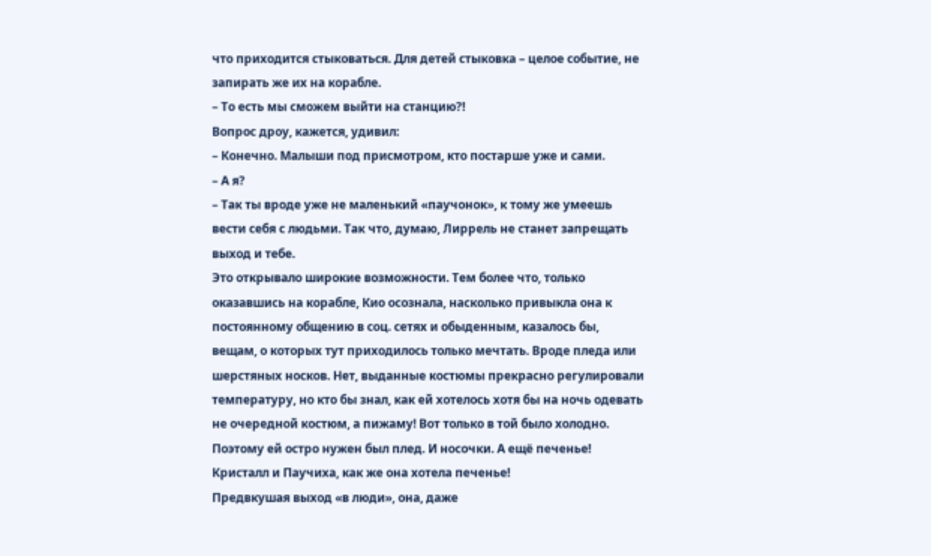что приходится стыковаться. Для детей стыковка – целое событие, не запирать же их на корабле.
– То есть мы сможем выйти на станцию?!
Вопрос дроу, кажется, удивил:
– Конечно. Малыши под присмотром, кто постарше уже и сами.
– А я?
– Так ты вроде уже не маленький «паучонок», к тому же умеешь вести себя с людьми. Так что, думаю, Лиррель не станет запрещать выход и тебе.
Это открывало широкие возможности. Тем более что, только оказавшись на корабле, Кио осознала, насколько привыкла она к постоянному общению в соц. сетях и обыденным, казалось бы, вещам, о которых тут приходилось только мечтать. Вроде пледа или шерстяных носков. Нет, выданные костюмы прекрасно регулировали температуру, но кто бы знал, как ей хотелось хотя бы на ночь одевать не очередной костюм, а пижаму! Вот только в той было холодно. Поэтому ей остро нужен был плед. И носочки. А ещё печенье! Кристалл и Паучиха, как же она хотела печенье!
Предвкушая выход «в люди», она, даже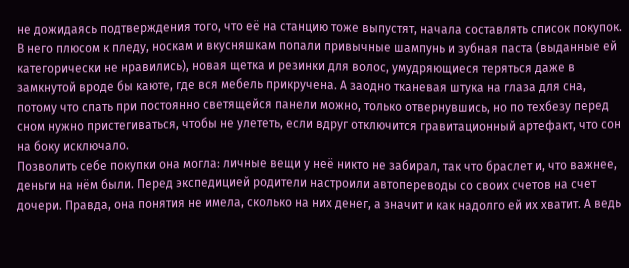не дожидаясь подтверждения того, что её на станцию тоже выпустят, начала составлять список покупок. В него плюсом к пледу, носкам и вкусняшкам попали привычные шампунь и зубная паста (выданные ей категорически не нравились), новая щетка и резинки для волос, умудряющиеся теряться даже в замкнутой вроде бы каюте, где вся мебель прикручена. А заодно тканевая штука на глаза для сна, потому что спать при постоянно светящейся панели можно, только отвернувшись, но по техбезу перед сном нужно пристегиваться, чтобы не улететь, если вдруг отключится гравитационный артефакт, что сон на боку исключало.
Позволить себе покупки она могла: личные вещи у неё никто не забирал, так что браслет и, что важнее, деньги на нём были. Перед экспедицией родители настроили автопереводы со своих счетов на счет дочери. Правда, она понятия не имела, сколько на них денег, а значит и как надолго ей их хватит. А ведь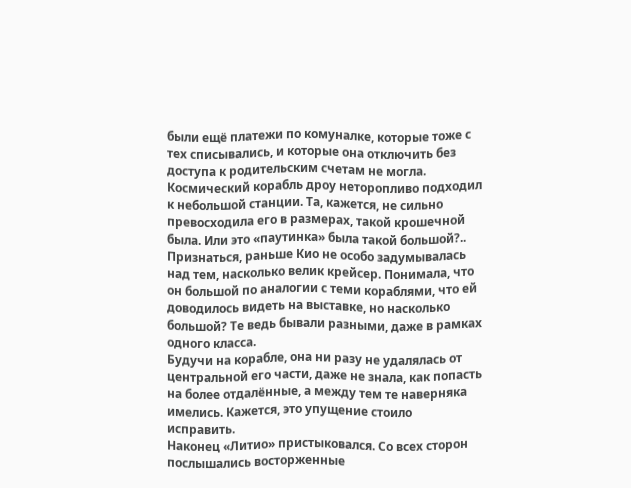были ещё платежи по комуналке, которые тоже с тех списывались, и которые она отключить без доступа к родительским счетам не могла.
Космический корабль дроу неторопливо подходил к небольшой станции. Та, кажется, не сильно превосходила его в размерах, такой крошечной была. Или это «паутинка» была такой большой?.. Признаться, раньше Кио не особо задумывалась над тем, насколько велик крейсер. Понимала, что он большой по аналогии с теми кораблями, что ей доводилось видеть на выставке, но насколько большой? Те ведь бывали разными, даже в рамках одного класса.
Будучи на корабле, она ни разу не удалялась от центральной его части, даже не знала, как попасть на более отдалённые, а между тем те наверняка имелись. Кажется, это упущение стоило исправить.
Наконец «Литио» пристыковался. Со всех сторон послышались восторженные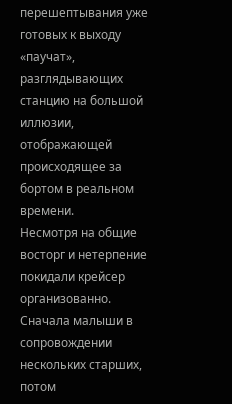перешептывания уже готовых к выходу «паучат», разглядывающих станцию на большой иллюзии, отображающей происходящее за бортом в реальном времени.
Несмотря на общие восторг и нетерпение покидали крейсер организованно. Сначала малыши в сопровождении нескольких старших, потом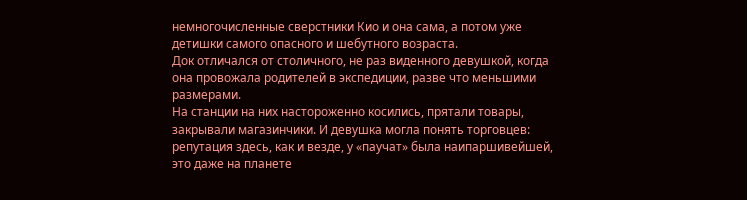немногочисленные сверстники Кио и она сама, а потом уже детишки самого опасного и шебутного возраста.
Док отличался от столичного, не раз виденного девушкой, когда она провожала родителей в экспедиции, разве что меньшими размерами.
На станции на них настороженно косились, прятали товары, закрывали магазинчики. И девушка могла понять торговцев: репутация здесь, как и везде, у «паучат» была наипаршивейшей, это даже на планете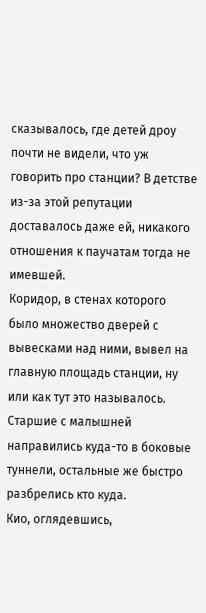сказывалось, где детей дроу почти не видели, что уж говорить про станции? В детстве из-за этой репутации доставалось даже ей, никакого отношения к паучатам тогда не имевшей.
Коридор, в стенах которого было множество дверей с вывесками над ними, вывел на главную площадь станции, ну или как тут это называлось. Старшие с малышней направились куда-то в боковые туннели, остальные же быстро разбрелись кто куда.
Кио, оглядевшись,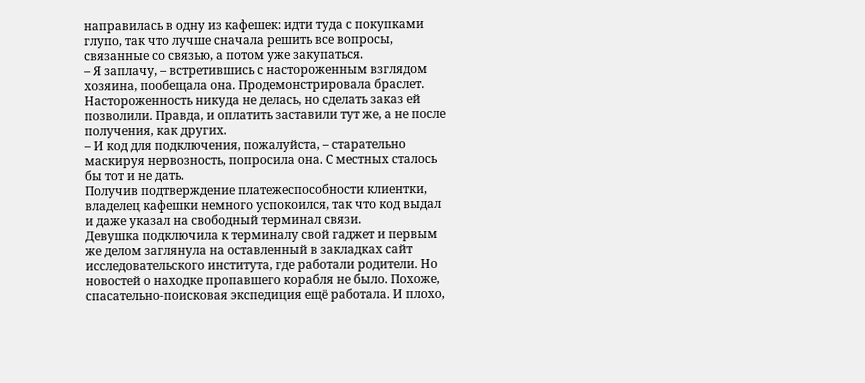направилась в одну из кафешек: идти туда с покупками глупо, так что лучше сначала решить все вопросы, связанные со связью, а потом уже закупаться.
– Я заплачу, – встретившись с настороженным взглядом хозяина, пообещала она. Продемонстрировала браслет.
Настороженность никуда не делась, но сделать заказ ей позволили. Правда, и оплатить заставили тут же, а не после получения, как других.
– И код для подключения, пожалуйста, – старательно маскируя нервозность, попросила она. С местных сталось бы тот и не дать.
Получив подтверждение платежеспособности клиентки, владелец кафешки немного успокоился, так что код выдал и даже указал на свободный терминал связи.
Девушка подключила к терминалу свой гаджет и первым же делом заглянула на оставленный в закладках сайт исследовательского института, где работали родители. Но новостей о находке пропавшего корабля не было. Похоже, спасательно-поисковая экспедиция ещё работала. И плохо,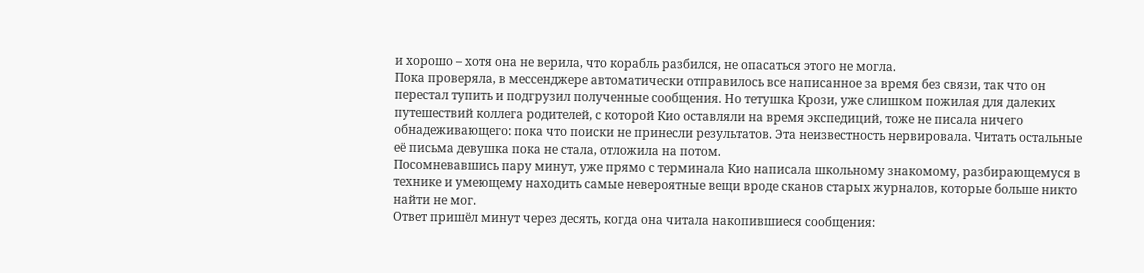и хорошо – хотя она не верила, что корабль разбился, не опасаться этого не могла.
Пока проверяла, в мессенджере автоматически отправилось все написанное за время без связи, так что он перестал тупить и подгрузил полученные сообщения. Но тетушка Крози, уже слишком пожилая для далеких путешествий коллега родителей, с которой Кио оставляли на время экспедиций, тоже не писала ничего обнадеживающего: пока что поиски не принесли результатов. Эта неизвестность нервировала. Читать остальные её письма девушка пока не стала, отложила на потом.
Посомневавшись пару минут, уже прямо с терминала Кио написала школьному знакомому, разбирающемуся в технике и умеющему находить самые невероятные вещи вроде сканов старых журналов, которые больше никто найти не мог.
Ответ пришёл минут через десять, когда она читала накопившиеся сообщения: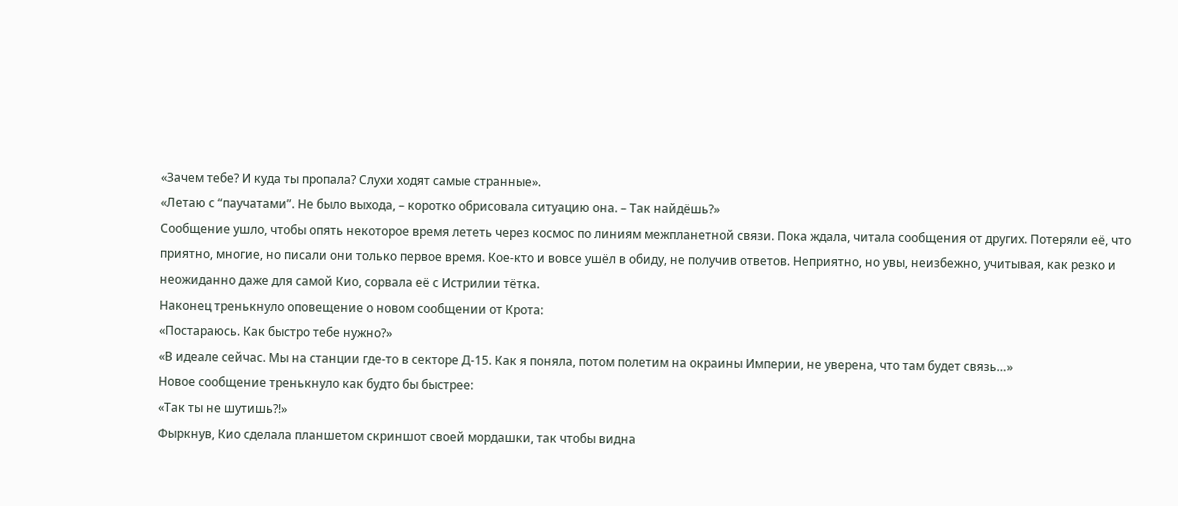«Зачем тебе? И куда ты пропала? Слухи ходят самые странные».
«Летаю с “паучатами”. Не было выхода, – коротко обрисовала ситуацию она. – Так найдёшь?»
Сообщение ушло, чтобы опять некоторое время лететь через космос по линиям межпланетной связи. Пока ждала, читала сообщения от других. Потеряли её, что приятно, многие, но писали они только первое время. Кое-кто и вовсе ушёл в обиду, не получив ответов. Неприятно, но увы, неизбежно, учитывая, как резко и неожиданно даже для самой Кио, сорвала её с Истрилии тётка.
Наконец тренькнуло оповещение о новом сообщении от Крота:
«Постараюсь. Как быстро тебе нужно?»
«В идеале сейчас. Мы на станции где-то в секторе Д-15. Как я поняла, потом полетим на окраины Империи, не уверена, что там будет связь…»
Новое сообщение тренькнуло как будто бы быстрее:
«Так ты не шутишь?!»
Фыркнув, Кио сделала планшетом скриншот своей мордашки, так чтобы видна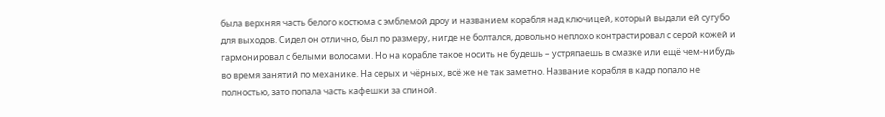была верхняя часть белого костюма с эмблемой дроу и названием корабля над ключицей, который выдали ей сугубо для выходов. Сидел он отлично, был по размеру, нигде не болтался, довольно неплохо контрастировал с серой кожей и гармонировал с белыми волосами. Но на корабле такое носить не будешь – устряпаешь в смазке или ещё чем-нибудь во время занятий по механике. На серых и чёрных, всё же не так заметно. Название корабля в кадр попало не полностью, зато попала часть кафешки за спиной.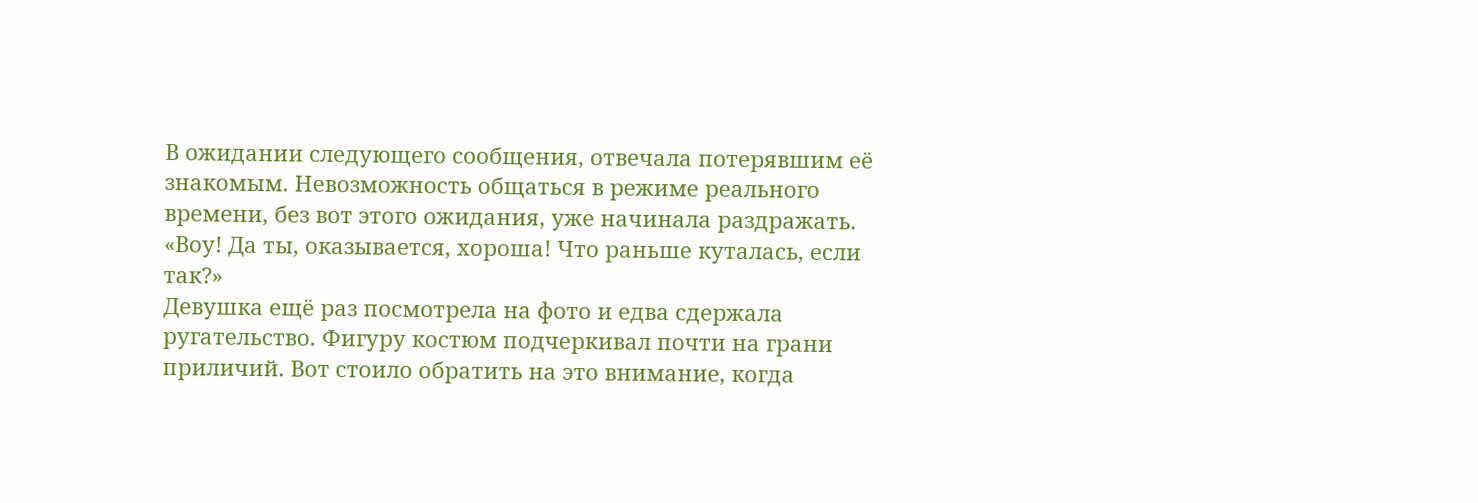В ожидании следующего сообщения, отвечала потерявшим её знакомым. Невозможность общаться в режиме реального времени, без вот этого ожидания, уже начинала раздражать.
«Воу! Да ты, оказывается, хороша! Что раньше куталась, если так?»
Девушка ещё раз посмотрела на фото и едва сдержала ругательство. Фигуру костюм подчеркивал почти на грани приличий. Вот стоило обратить на это внимание, когда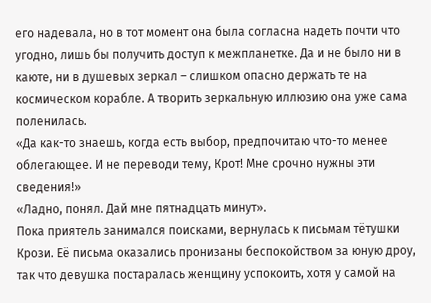его надевала, но в тот момент она была согласна надеть почти что угодно, лишь бы получить доступ к межпланетке. Да и не было ни в каюте, ни в душевых зеркал – слишком опасно держать те на космическом корабле. А творить зеркальную иллюзию она уже сама поленилась.
«Да как-то знаешь, когда есть выбор, предпочитаю что-то менее облегающее. И не переводи тему, Крот! Мне срочно нужны эти сведения!»
«Ладно, понял. Дай мне пятнадцать минут».
Пока приятель занимался поисками, вернулась к письмам тётушки Крози. Её письма оказались пронизаны беспокойством за юную дроу, так что девушка постаралась женщину успокоить, хотя у самой на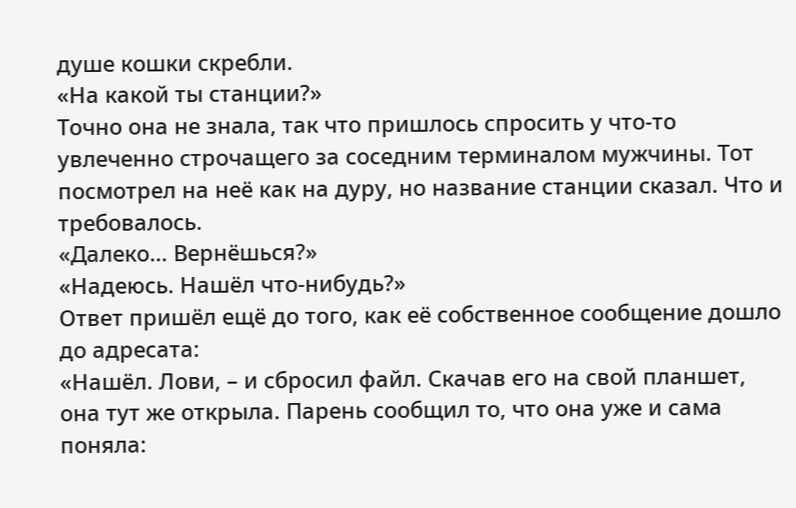душе кошки скребли.
«На какой ты станции?»
Точно она не знала, так что пришлось спросить у что-то увлеченно строчащего за соседним терминалом мужчины. Тот посмотрел на неё как на дуру, но название станции сказал. Что и требовалось.
«Далеко… Вернёшься?»
«Надеюсь. Нашёл что-нибудь?»
Ответ пришёл ещё до того, как её собственное сообщение дошло до адресата:
«Нашёл. Лови, – и сбросил файл. Скачав его на свой планшет, она тут же открыла. Парень сообщил то, что она уже и сама поняла: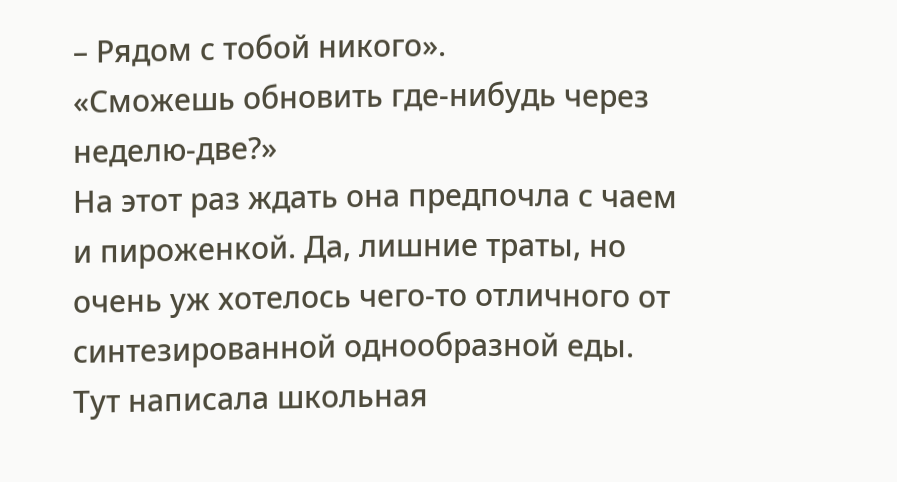– Рядом с тобой никого».
«Сможешь обновить где-нибудь через неделю-две?»
На этот раз ждать она предпочла с чаем и пироженкой. Да, лишние траты, но очень уж хотелось чего-то отличного от синтезированной однообразной еды.
Тут написала школьная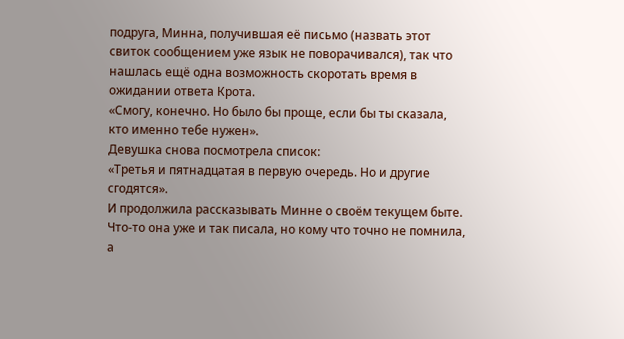подруга, Минна, получившая её письмо (назвать этот свиток сообщением уже язык не поворачивался), так что нашлась ещё одна возможность скоротать время в ожидании ответа Крота.
«Смогу, конечно. Но было бы проще, если бы ты сказала, кто именно тебе нужен».
Девушка снова посмотрела список:
«Третья и пятнадцатая в первую очередь. Но и другие сгодятся».
И продолжила рассказывать Минне о своём текущем быте. Что-то она уже и так писала, но кому что точно не помнила, а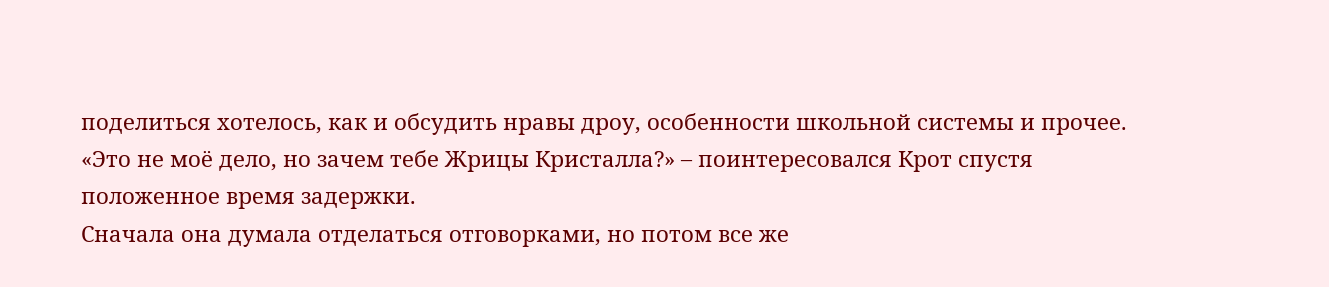поделиться хотелось, как и обсудить нравы дроу, особенности школьной системы и прочее.
«Это не моё дело, но зачем тебе Жрицы Кристалла?» – поинтересовался Крот спустя положенное время задержки.
Сначала она думала отделаться отговорками, но потом все же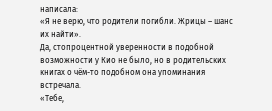написала:
«Я не верю, что родители погибли. Жрицы – шанс их найти».
Да, стопроцентной уверенности в подобной возможности у Кио не было, но в родительских книгах о чём-то подобном она упоминания встречала.
«Тебе,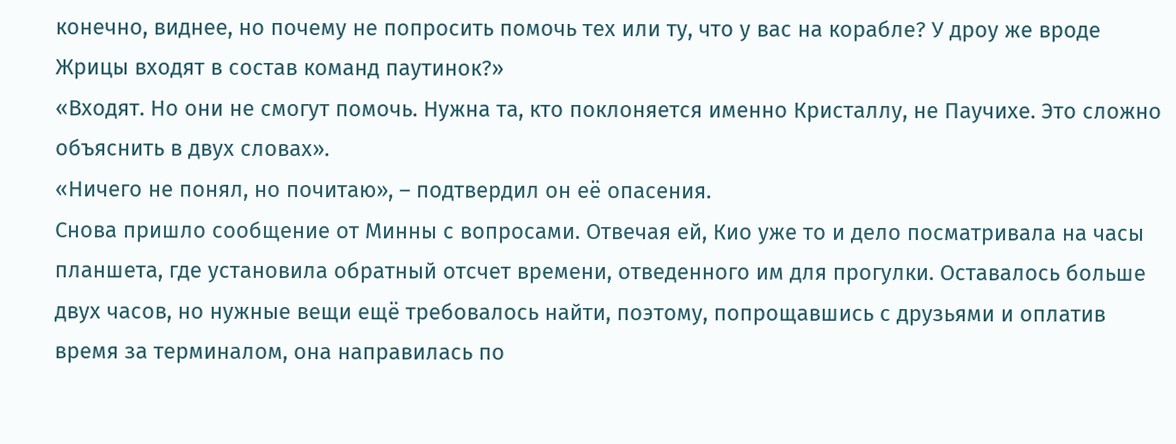конечно, виднее, но почему не попросить помочь тех или ту, что у вас на корабле? У дроу же вроде Жрицы входят в состав команд паутинок?»
«Входят. Но они не смогут помочь. Нужна та, кто поклоняется именно Кристаллу, не Паучихе. Это сложно объяснить в двух словах».
«Ничего не понял, но почитаю», – подтвердил он её опасения.
Снова пришло сообщение от Минны с вопросами. Отвечая ей, Кио уже то и дело посматривала на часы планшета, где установила обратный отсчет времени, отведенного им для прогулки. Оставалось больше двух часов, но нужные вещи ещё требовалось найти, поэтому, попрощавшись с друзьями и оплатив время за терминалом, она направилась по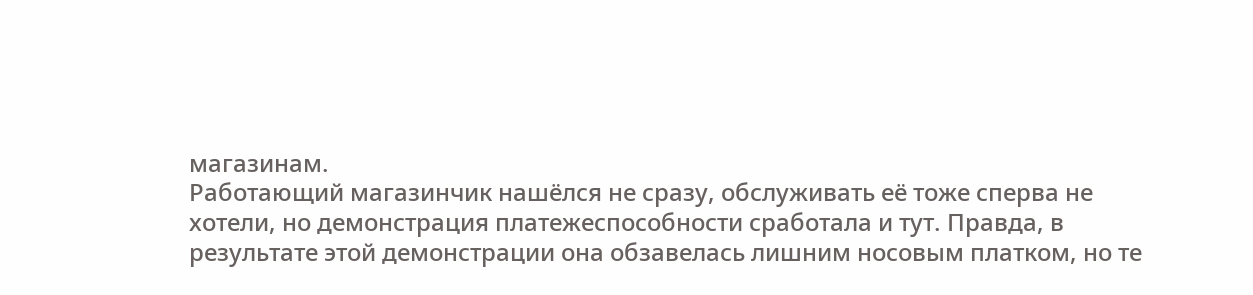магазинам.
Работающий магазинчик нашёлся не сразу, обслуживать её тоже сперва не хотели, но демонстрация платежеспособности сработала и тут. Правда, в результате этой демонстрации она обзавелась лишним носовым платком, но те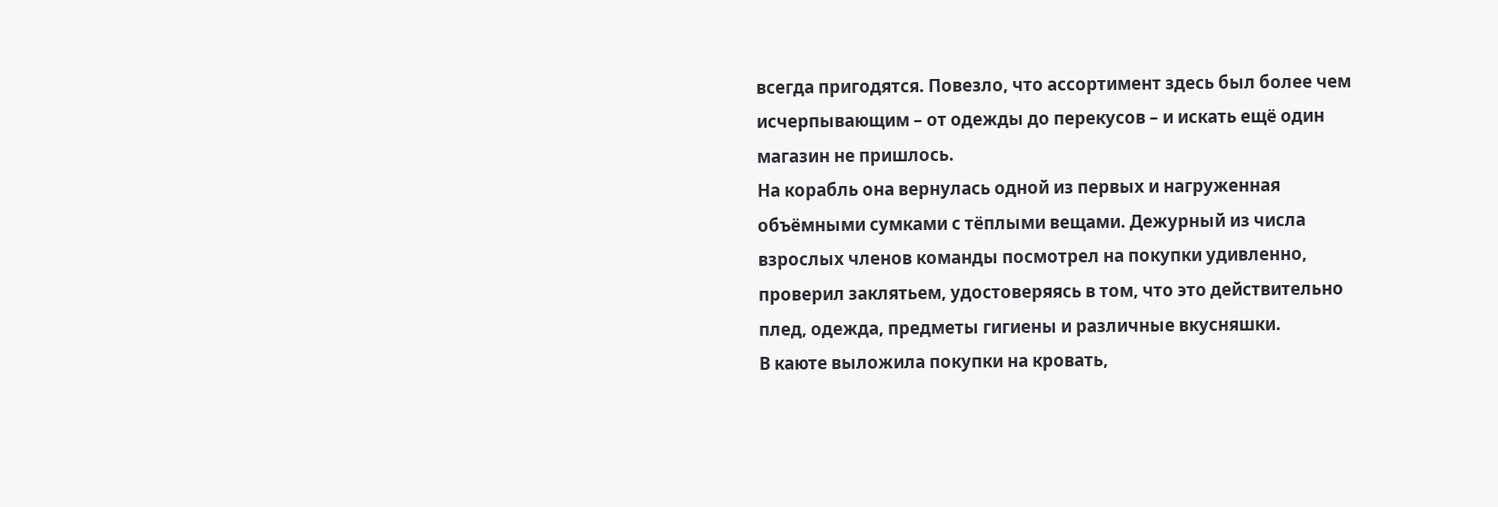всегда пригодятся. Повезло, что ассортимент здесь был более чем исчерпывающим – от одежды до перекусов – и искать ещё один магазин не пришлось.
На корабль она вернулась одной из первых и нагруженная объёмными сумками с тёплыми вещами. Дежурный из числа взрослых членов команды посмотрел на покупки удивленно, проверил заклятьем, удостоверяясь в том, что это действительно плед, одежда, предметы гигиены и различные вкусняшки.
В каюте выложила покупки на кровать,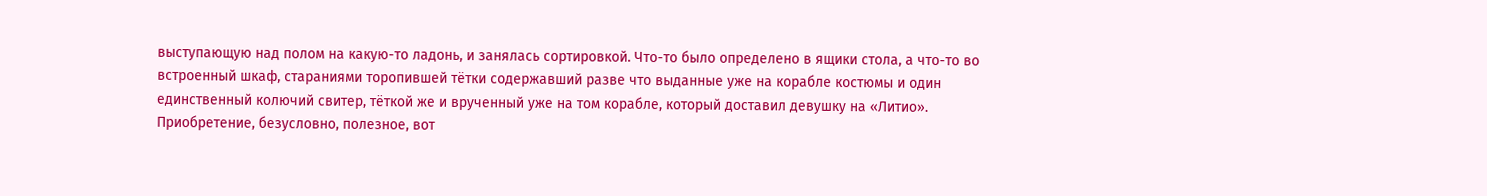выступающую над полом на какую-то ладонь, и занялась сортировкой. Что-то было определено в ящики стола, а что-то во встроенный шкаф, стараниями торопившей тётки содержавший разве что выданные уже на корабле костюмы и один единственный колючий свитер, тёткой же и врученный уже на том корабле, который доставил девушку на «Литио». Приобретение, безусловно, полезное, вот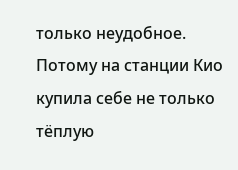только неудобное. Потому на станции Кио купила себе не только тёплую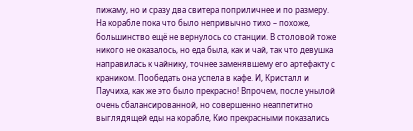пижаму, но и сразу два свитера поприличнее и по размеру.
На корабле пока что было непривычно тихо – похоже, большинство ещё не вернулось со станции. В столовой тоже никого не оказалось, но еда была, как и чай, так что девушка направилась к чайнику, точнее заменявшему его артефакту с краником. Пообедать она успела в кафе. И, Кристалл и Паучиха, как же это было прекрасно! Впрочем, после унылой очень сбалансированной, но совершенно неаппетитно выглядящей еды на корабле, Кио прекрасными показались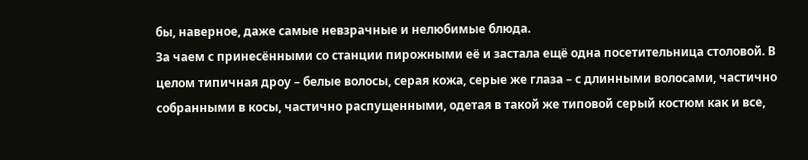бы, наверное, даже самые невзрачные и нелюбимые блюда.
За чаем с принесёнными со станции пирожными её и застала ещё одна посетительница столовой. В целом типичная дроу – белые волосы, серая кожа, серые же глаза – с длинными волосами, частично собранными в косы, частично распущенными, одетая в такой же типовой серый костюм как и все,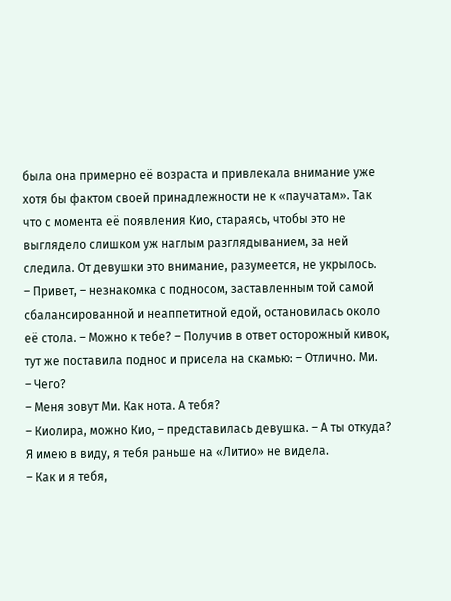была она примерно её возраста и привлекала внимание уже хотя бы фактом своей принадлежности не к «паучатам». Так что с момента её появления Кио, стараясь, чтобы это не выглядело слишком уж наглым разглядыванием, за ней следила. От девушки это внимание, разумеется, не укрылось.
– Привет, – незнакомка с подносом, заставленным той самой сбалансированной и неаппетитной едой, остановилась около её стола. – Можно к тебе? – Получив в ответ осторожный кивок, тут же поставила поднос и присела на скамью: – Отлично. Ми.
– Чего?
– Меня зовут Ми. Как нота. А тебя?
– Киолира, можно Кио, – представилась девушка. – А ты откуда? Я имею в виду, я тебя раньше на «Литио» не видела.
– Как и я тебя,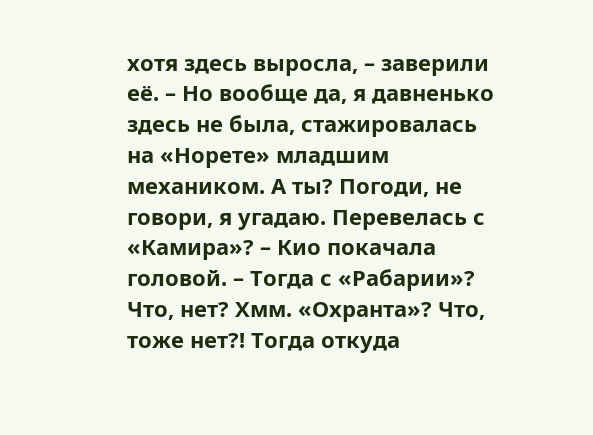хотя здесь выросла, – заверили её. – Но вообще да, я давненько здесь не была, стажировалась на «Норете» младшим механиком. А ты? Погоди, не говори, я угадаю. Перевелась с «Камира»? – Кио покачала головой. – Тогда с «Рабарии»? Что, нет? Хмм. «Охранта»? Что, тоже нет?! Тогда откуда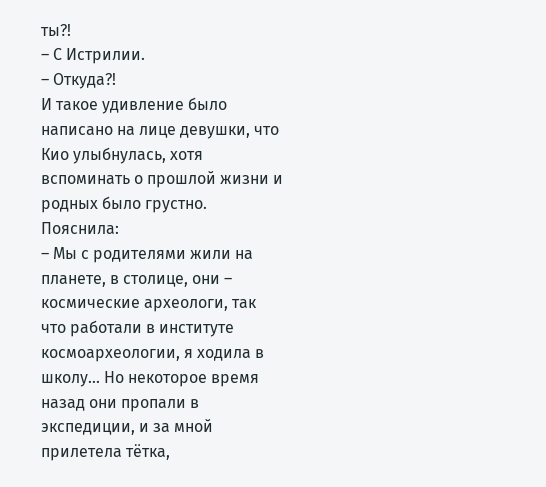ты?!
– С Истрилии.
– Откуда?!
И такое удивление было написано на лице девушки, что Кио улыбнулась, хотя вспоминать о прошлой жизни и родных было грустно.
Пояснила:
– Мы с родителями жили на планете, в столице, они – космические археологи, так что работали в институте космоархеологии, я ходила в школу... Но некоторое время назад они пропали в экспедиции, и за мной прилетела тётка,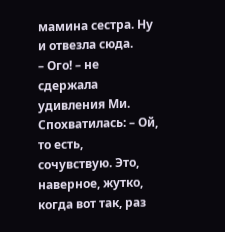мамина сестра. Ну и отвезла сюда.
– Ого! – не сдержала удивления Ми. Спохватилась: – Ой, то есть, сочувствую. Это, наверное, жутко, когда вот так, раз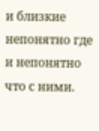и близкие непонятно где и непонятно что с ними.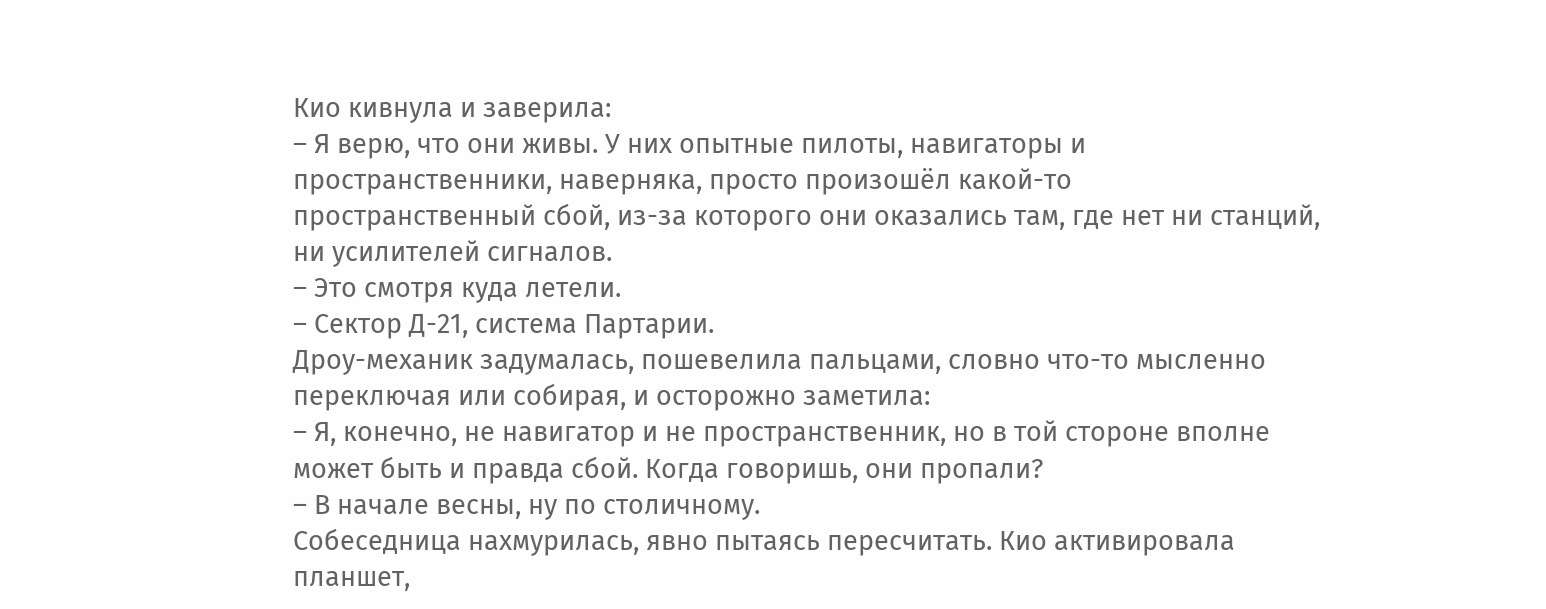Кио кивнула и заверила:
– Я верю, что они живы. У них опытные пилоты, навигаторы и пространственники, наверняка, просто произошёл какой-то пространственный сбой, из-за которого они оказались там, где нет ни станций, ни усилителей сигналов.
– Это смотря куда летели.
– Сектор Д-21, система Партарии.
Дроу-механик задумалась, пошевелила пальцами, словно что-то мысленно переключая или собирая, и осторожно заметила:
– Я, конечно, не навигатор и не пространственник, но в той стороне вполне может быть и правда сбой. Когда говоришь, они пропали?
– В начале весны, ну по столичному.
Собеседница нахмурилась, явно пытаясь пересчитать. Кио активировала планшет,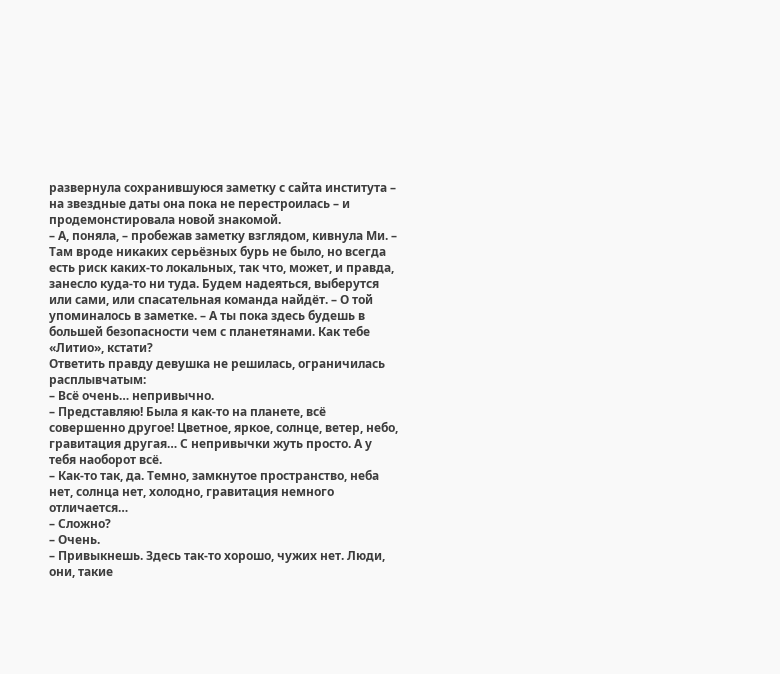развернула сохранившуюся заметку с сайта института – на звездные даты она пока не перестроилась – и продемонстировала новой знакомой.
– А, поняла, – пробежав заметку взглядом, кивнула Ми. – Там вроде никаких серьёзных бурь не было, но всегда есть риск каких-то локальных, так что, может, и правда, занесло куда-то ни туда. Будем надеяться, выберутся или сами, или спасательная команда найдёт. – О той упоминалось в заметке. – А ты пока здесь будешь в большей безопасности чем с планетянами. Как тебе «Литио», кстати?
Ответить правду девушка не решилась, ограничилась расплывчатым:
– Всё очень… непривычно.
– Представляю! Была я как-то на планете, всё совершенно другое! Цветное, яркое, солнце, ветер, небо, гравитация другая… С непривычки жуть просто. А у тебя наоборот всё.
– Как-то так, да. Темно, замкнутое пространство, неба нет, солнца нет, холодно, гравитация немного отличается…
– Сложно?
– Очень.
– Привыкнешь. Здесь так-то хорошо, чужих нет. Люди, они, такие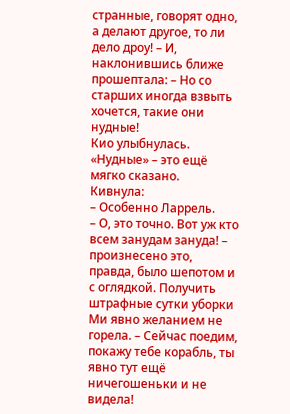странные, говорят одно, а делают другое, то ли дело дроу! – И, наклонившись ближе прошептала: – Но со старших иногда взвыть хочется, такие они нудные!
Кио улыбнулась. «Нудные» – это ещё мягко сказано.
Кивнула:
– Особенно Ларрель.
– О, это точно. Вот уж кто всем занудам зануда! – произнесено это, правда, было шепотом и с оглядкой. Получить штрафные сутки уборки Ми явно желанием не горела. – Сейчас поедим, покажу тебе корабль, ты явно тут ещё ничегошеньки и не видела!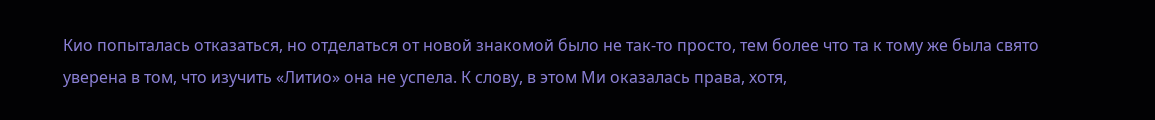Кио попыталась отказаться, но отделаться от новой знакомой было не так-то просто, тем более что та к тому же была свято уверена в том, что изучить «Литио» она не успела. К слову, в этом Ми оказалась права, хотя,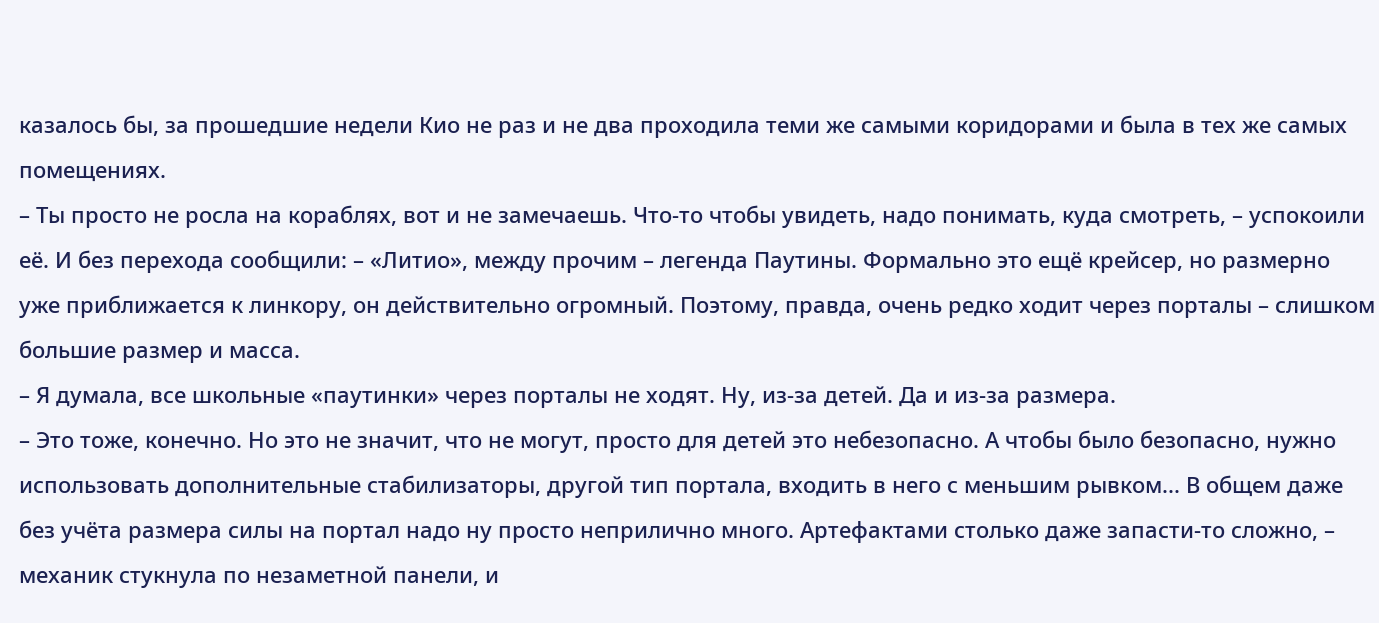казалось бы, за прошедшие недели Кио не раз и не два проходила теми же самыми коридорами и была в тех же самых помещениях.
– Ты просто не росла на кораблях, вот и не замечаешь. Что-то чтобы увидеть, надо понимать, куда смотреть, – успокоили её. И без перехода сообщили: – «Литио», между прочим – легенда Паутины. Формально это ещё крейсер, но размерно уже приближается к линкору, он действительно огромный. Поэтому, правда, очень редко ходит через порталы – слишком большие размер и масса.
– Я думала, все школьные «паутинки» через порталы не ходят. Ну, из-за детей. Да и из-за размера.
– Это тоже, конечно. Но это не значит, что не могут, просто для детей это небезопасно. А чтобы было безопасно, нужно использовать дополнительные стабилизаторы, другой тип портала, входить в него с меньшим рывком... В общем даже без учёта размера силы на портал надо ну просто неприлично много. Артефактами столько даже запасти-то сложно, – механик стукнула по незаметной панели, и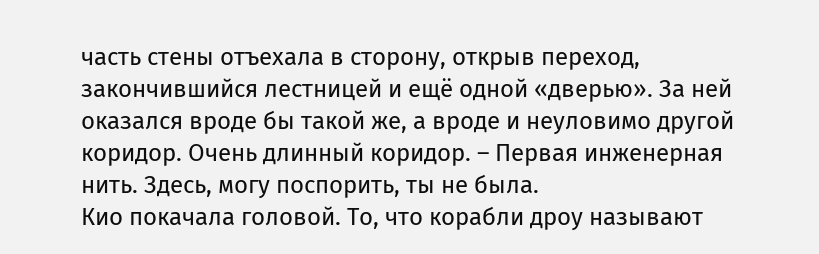часть стены отъехала в сторону, открыв переход, закончившийся лестницей и ещё одной «дверью». За ней оказался вроде бы такой же, а вроде и неуловимо другой коридор. Очень длинный коридор. – Первая инженерная нить. Здесь, могу поспорить, ты не была.
Кио покачала головой. То, что корабли дроу называют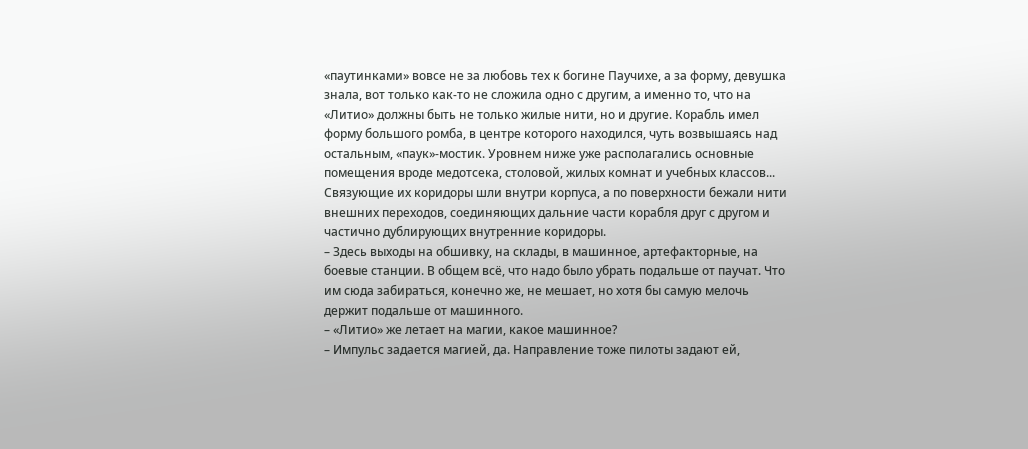«паутинками» вовсе не за любовь тех к богине Паучихе, а за форму, девушка знала, вот только как-то не сложила одно с другим, а именно то, что на «Литио» должны быть не только жилые нити, но и другие. Корабль имел форму большого ромба, в центре которого находился, чуть возвышаясь над остальным, «паук»-мостик. Уровнем ниже уже располагались основные помещения вроде медотсека, столовой, жилых комнат и учебных классов... Связующие их коридоры шли внутри корпуса, а по поверхности бежали нити внешних переходов, соединяющих дальние части корабля друг с другом и частично дублирующих внутренние коридоры.
– Здесь выходы на обшивку, на склады, в машинное, артефакторные, на боевые станции. В общем всё, что надо было убрать подальше от паучат. Что им сюда забираться, конечно же, не мешает, но хотя бы самую мелочь держит подальше от машинного.
– «Литио» же летает на магии, какое машинное?
– Импульс задается магией, да. Направление тоже пилоты задают ей,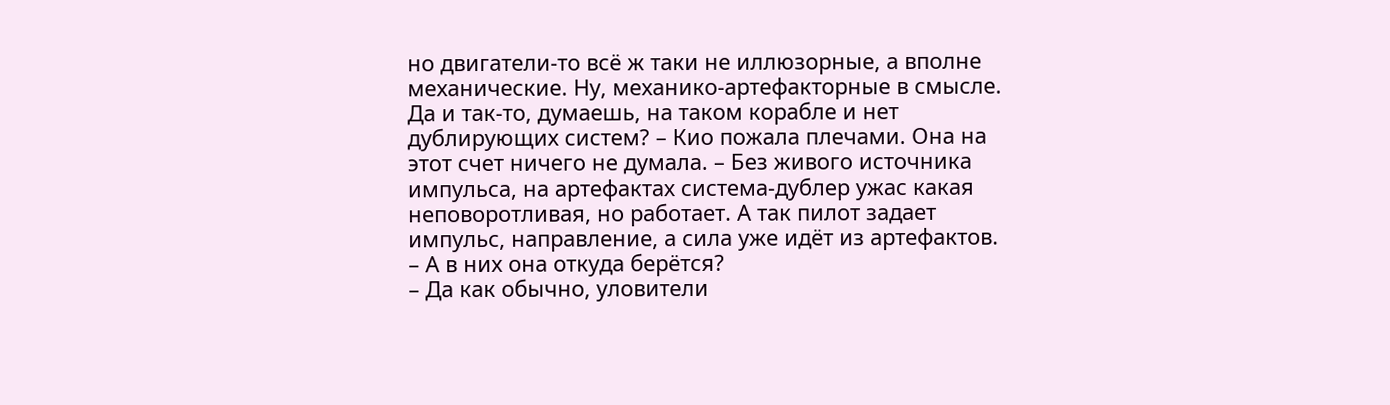но двигатели-то всё ж таки не иллюзорные, а вполне механические. Ну, механико-артефакторные в смысле. Да и так-то, думаешь, на таком корабле и нет дублирующих систем? – Кио пожала плечами. Она на этот счет ничего не думала. – Без живого источника импульса, на артефактах система-дублер ужас какая неповоротливая, но работает. А так пилот задает импульс, направление, а сила уже идёт из артефактов.
– А в них она откуда берётся?
– Да как обычно, уловители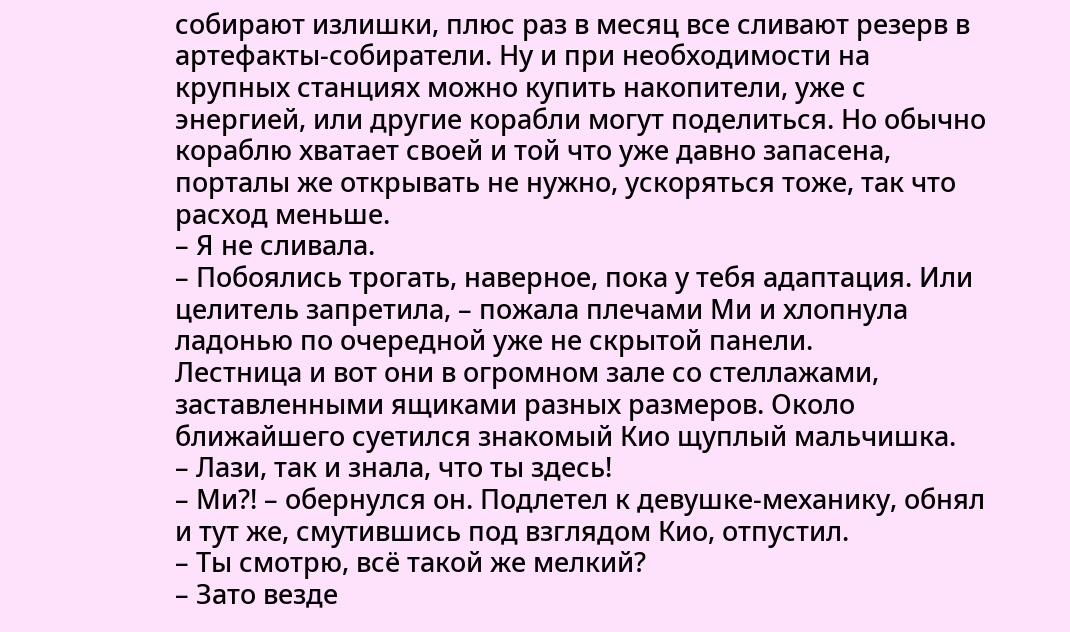собирают излишки, плюс раз в месяц все сливают резерв в артефакты-собиратели. Ну и при необходимости на крупных станциях можно купить накопители, уже с энергией, или другие корабли могут поделиться. Но обычно кораблю хватает своей и той что уже давно запасена, порталы же открывать не нужно, ускоряться тоже, так что расход меньше.
– Я не сливала.
– Побоялись трогать, наверное, пока у тебя адаптация. Или целитель запретила, – пожала плечами Ми и хлопнула ладонью по очередной уже не скрытой панели.
Лестница и вот они в огромном зале со стеллажами, заставленными ящиками разных размеров. Около ближайшего суетился знакомый Кио щуплый мальчишка.
– Лази, так и знала, что ты здесь!
– Ми?! – обернулся он. Подлетел к девушке-механику, обнял и тут же, смутившись под взглядом Кио, отпустил.
– Ты смотрю, всё такой же мелкий?
– Зато везде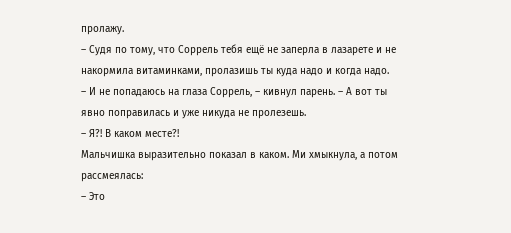пролажу.
– Судя по тому, что Соррель тебя ещё не заперла в лазарете и не накормила витаминками, пролазишь ты куда надо и когда надо.
– И не попадаюсь на глаза Соррель, – кивнул парень. – А вот ты явно поправилась и уже никуда не пролезешь.
– Я?! В каком месте?!
Мальчишка выразительно показал в каком. Ми хмыкнула, а потом рассмеялась:
– Это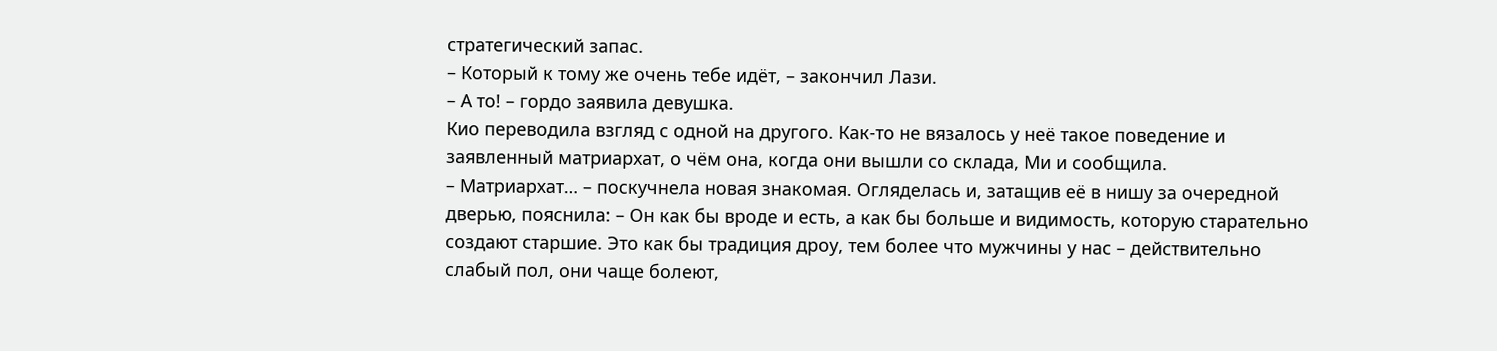стратегический запас.
– Который к тому же очень тебе идёт, – закончил Лази.
– А то! – гордо заявила девушка.
Кио переводила взгляд с одной на другого. Как-то не вязалось у неё такое поведение и заявленный матриархат, о чём она, когда они вышли со склада, Ми и сообщила.
– Матриархат… – поскучнела новая знакомая. Огляделась и, затащив её в нишу за очередной дверью, пояснила: – Он как бы вроде и есть, а как бы больше и видимость, которую старательно создают старшие. Это как бы традиция дроу, тем более что мужчины у нас – действительно слабый пол, они чаще болеют,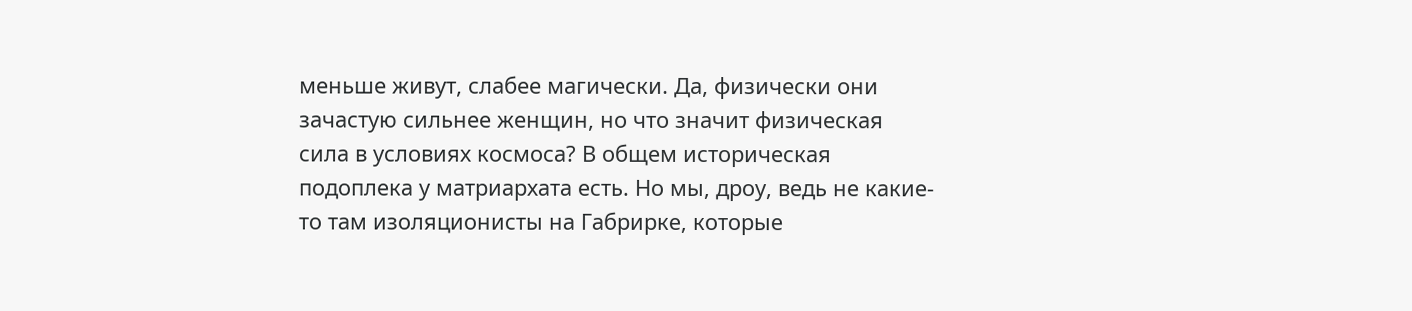меньше живут, слабее магически. Да, физически они зачастую сильнее женщин, но что значит физическая сила в условиях космоса? В общем историческая подоплека у матриархата есть. Но мы, дроу, ведь не какие-то там изоляционисты на Габрирке, которые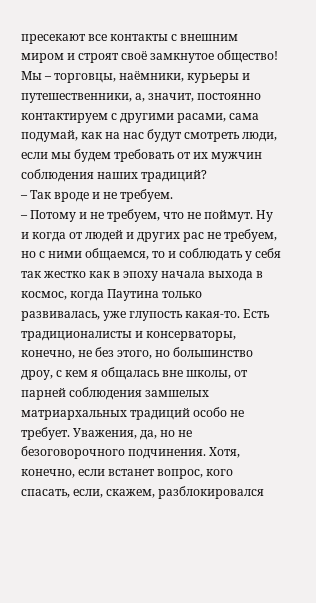пресекают все контакты с внешним миром и строят своё замкнутое общество! Мы – торговцы, наёмники, курьеры и путешественники, а, значит, постоянно контактируем с другими расами, сама подумай, как на нас будут смотреть люди, если мы будем требовать от их мужчин соблюдения наших традиций?
– Так вроде и не требуем.
– Потому и не требуем, что не поймут. Ну и когда от людей и других рас не требуем, но с ними общаемся, то и соблюдать у себя так жестко как в эпоху начала выхода в космос, когда Паутина только развивалась, уже глупость какая-то. Есть традиционалисты и консерваторы, конечно, не без этого, но большинство дроу, с кем я общалась вне школы, от парней соблюдения замшелых матриархальных традиций особо не требует. Уважения, да, но не безоговорочного подчинения. Хотя, конечно, если встанет вопрос, кого спасать, если, скажем, разблокировался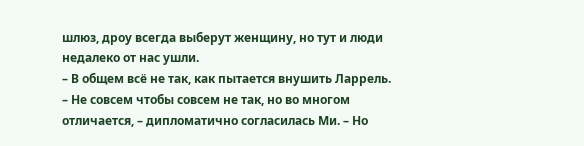шлюз, дроу всегда выберут женщину, но тут и люди недалеко от нас ушли.
– В общем всё не так, как пытается внушить Ларрель.
– Не совсем чтобы совсем не так, но во многом отличается, – дипломатично согласилась Ми. – Но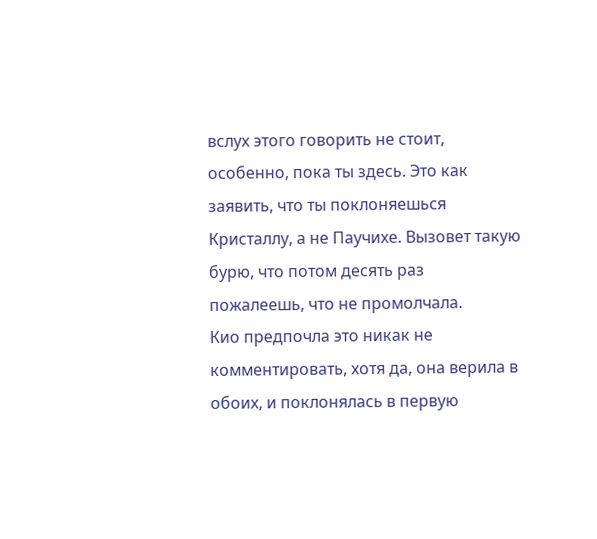вслух этого говорить не стоит, особенно, пока ты здесь. Это как заявить, что ты поклоняешься Кристаллу, а не Паучихе. Вызовет такую бурю, что потом десять раз пожалеешь, что не промолчала.
Кио предпочла это никак не комментировать, хотя да, она верила в обоих, и поклонялась в первую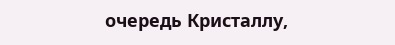очередь Кристаллу,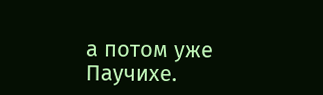а потом уже Паучихе.